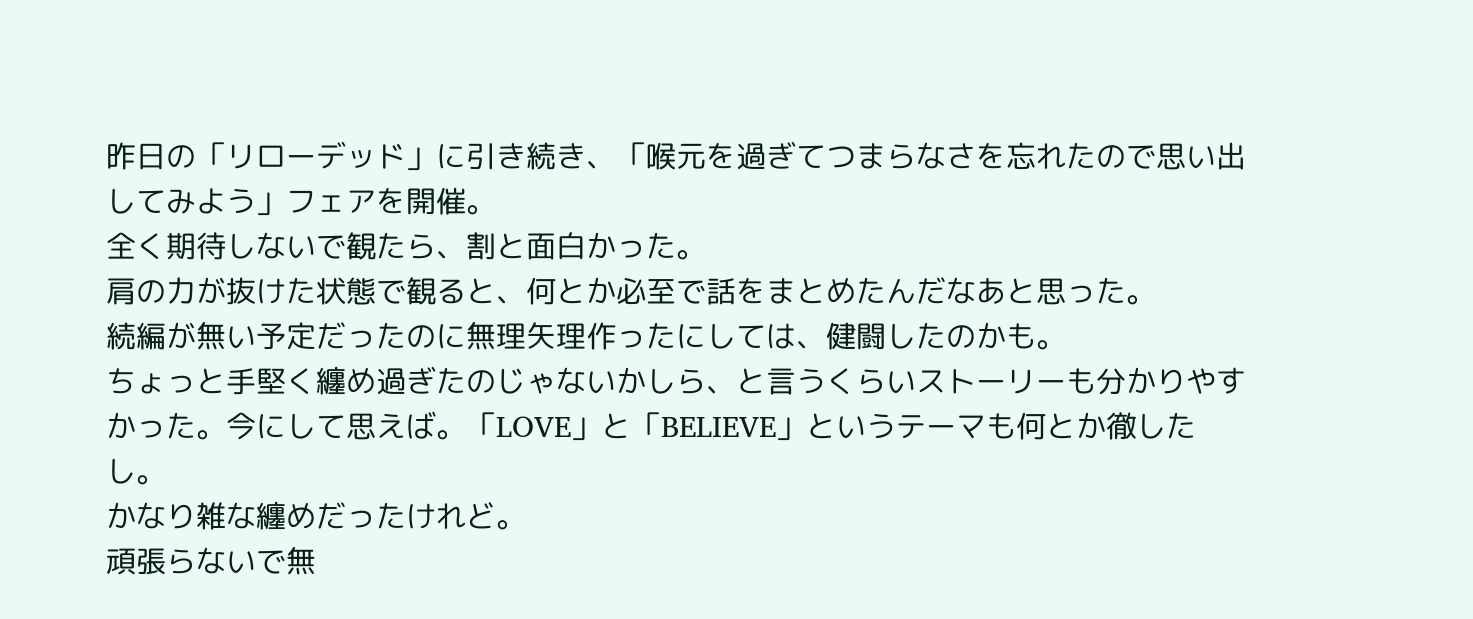昨日の「リローデッド」に引き続き、「喉元を過ぎてつまらなさを忘れたので思い出
してみよう」フェアを開催。
全く期待しないで観たら、割と面白かった。
肩の力が抜けた状態で観ると、何とか必至で話をまとめたんだなあと思った。
続編が無い予定だったのに無理矢理作ったにしては、健闘したのかも。
ちょっと手堅く纏め過ぎたのじゃないかしら、と言うくらいストーリーも分かりやす
かった。今にして思えば。「LOVE」と「BELIEVE」というテーマも何とか徹したし。
かなり雑な纏めだったけれど。
頑張らないで無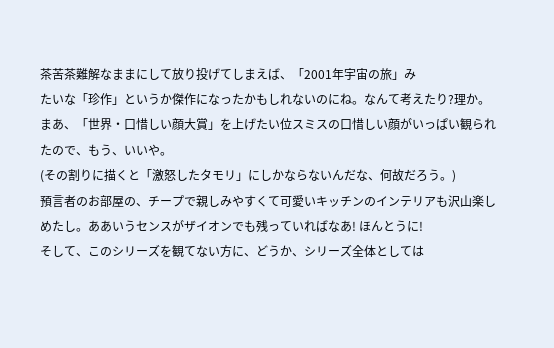茶苦茶難解なままにして放り投げてしまえば、「2001年宇宙の旅」み
たいな「珍作」というか傑作になったかもしれないのにね。なんて考えたり?理か。
まあ、「世界・口惜しい顔大賞」を上げたい位スミスの口惜しい顔がいっぱい観られ
たので、もう、いいや。
(その割りに描くと「激怒したタモリ」にしかならないんだな、何故だろう。)
預言者のお部屋の、チープで親しみやすくて可愛いキッチンのインテリアも沢山楽し
めたし。ああいうセンスがザイオンでも残っていればなあ! ほんとうに!
そして、このシリーズを観てない方に、どうか、シリーズ全体としては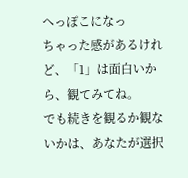へっぽこになっ
ちゃった感があるけれど、「1」は面白いから、観てみてね。
でも続きを観るか観ないかは、あなたが選択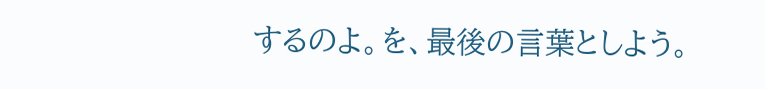するのよ。を、最後の言葉としよう。